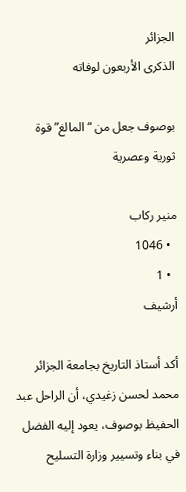الجزائر
الذكرى الأربعون لوفاته

بوصوف جعل من “المالغ” قوة ثورية وعصرية

منير ركاب
  • 1046
  • 1
أرشيف

أكد أستاذ التاريخ بجامعة الجزائر محمد لحسن زغيدي، أن الراحل عبد الحفيظ بوصوف، يعود إليه الفضل في بناء وتسيير وزارة التسليح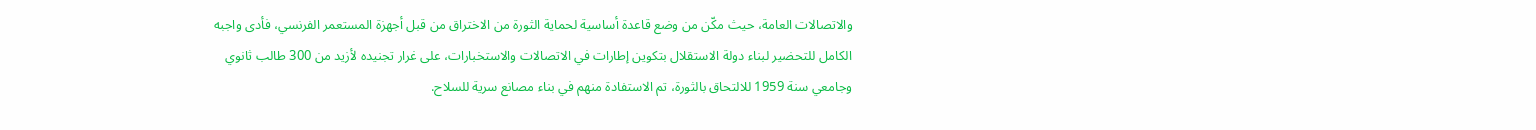والاتصالات العامة، حيث مكّن من وضع قاعدة أساسية لحماية الثورة من الاختراق من قبل أجهزة المستعمر الفرنسي، فأدى واجبه الكامل للتحضير لبناء دولة الاستقلال بتكوين إطارات في الاتصالات والاستخبارات، على غرار تجنيده لأزيد من 300 طالب ثانوي وجامعي سنة 1959 للالتحاق بالثورة، تم الاستفادة منهم في بناء مصانع سرية للسلاح.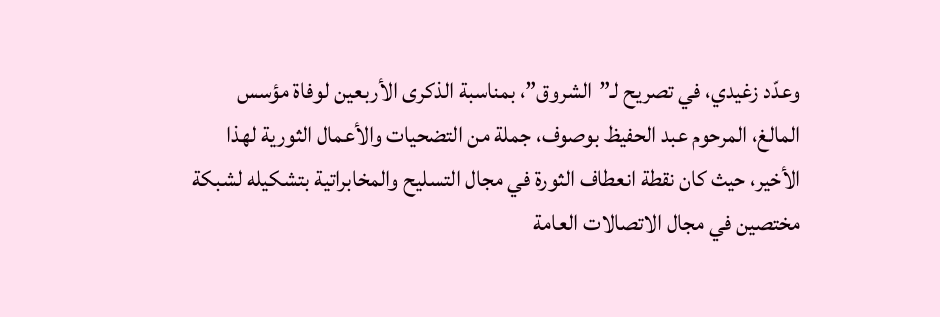وعدّد زغيدي، في تصريح لـ”الشروق”، بمناسبة الذكرى الأربعين لوفاة مؤسس المالغ، المرحوم عبد الحفيظ بوصوف، جملة من التضحيات والأعمال الثورية لهذا الأخير، حيث كان نقطة انعطاف الثورة في مجال التسليح والمخابراتية بتشكيله لشبكة مختصين في مجال الاتصالات العامة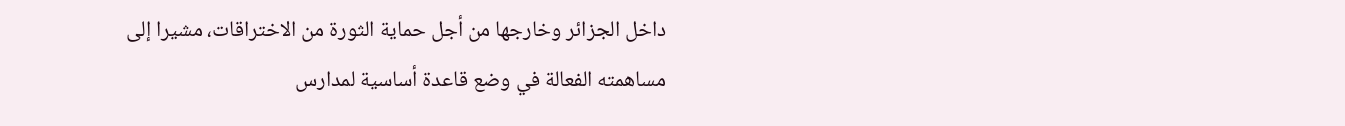داخل الجزائر وخارجها من أجل حماية الثورة من الاختراقات، مشيرا إلى مساهمته الفعالة في وضع قاعدة أساسية لمدارس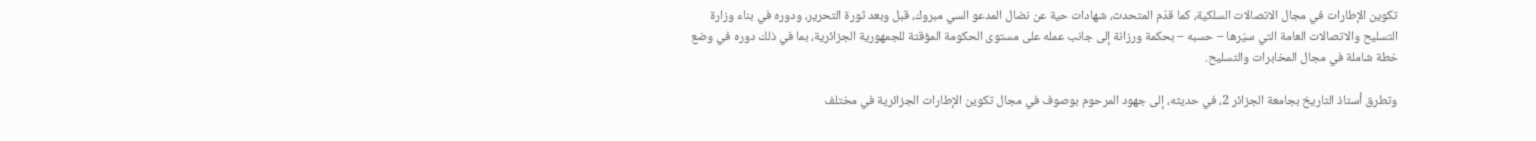تكوين الإطارات في مجال الاتصالات السلكية، كما قدّم المتحدث، شهادات حية عن نضال المدعو السي مبروك، قبل وبعد ثورة التحرير، ودوره في بناء وزارة التسليح والاتصالات العامة التي سيّرها – حسبه – بحكمة ورزانة إلى جانب عمله على مستوى الحكومة المؤقتة للجمهورية الجزائرية، بما في ذلك دوره في وضع خطة شاملة في مجال المخابرات والتسليح.

وتطرق أستاذ التاريخ بجامعة الجزائر 2، في حديثه، إلى جهود المرحوم بوصوف في مجال تكوين الإطارات الجزائرية في مختلف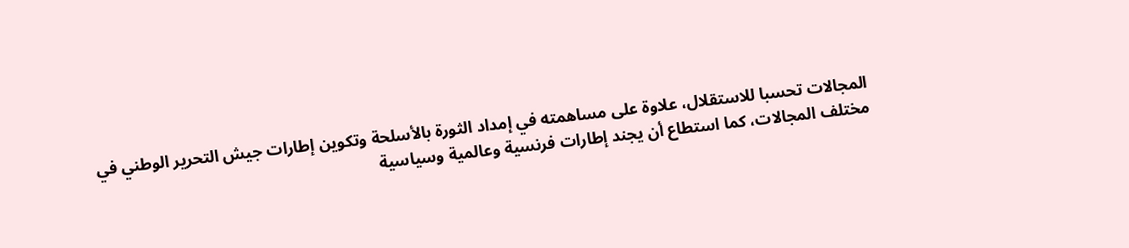المجالات تحسبا للاستقلال، علاوة على مساهمته في إمداد الثورة بالأسلحة وتكوين إطارات جيش التحرير الوطني في مختلف المجالات، كما استطاع أن يجند إطارات فرنسية وعالمية وسياسية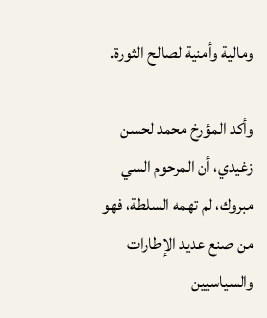ومالية وأمنية لصالح الثورة.

وأكد المؤرخ محمد لحسن زغيدي، أن المرحوم السي مبروك، لم تهمه السلطة، فهو من صنع عديد الإطارات والسياسيين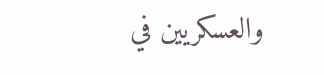والعسكريين في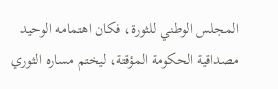المجلس الوطني للثورة، فكان اهتمامه الوحيد مصداقية الحكومة المؤقتة، ليختم مساره الثوري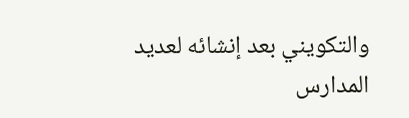والتكويني بعد إنشائه لعديد المدارس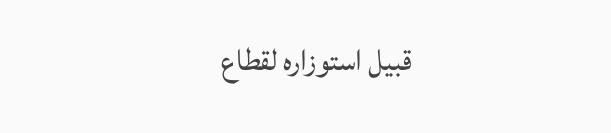قبيل استوزاره لقطاع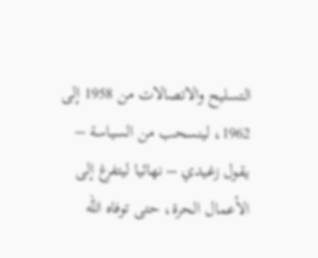التسليح والاتصالات من 1958 إلى 1962، لينسحب من السياسة – يقول زغيدي – نهائيا ليتفرغ إلى الأعمال الحرة، حتى توفاه الله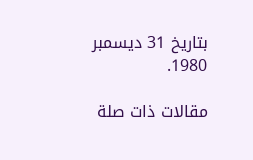بتاريخ 31 ديسمبر 1980.

مقالات ذات صلة